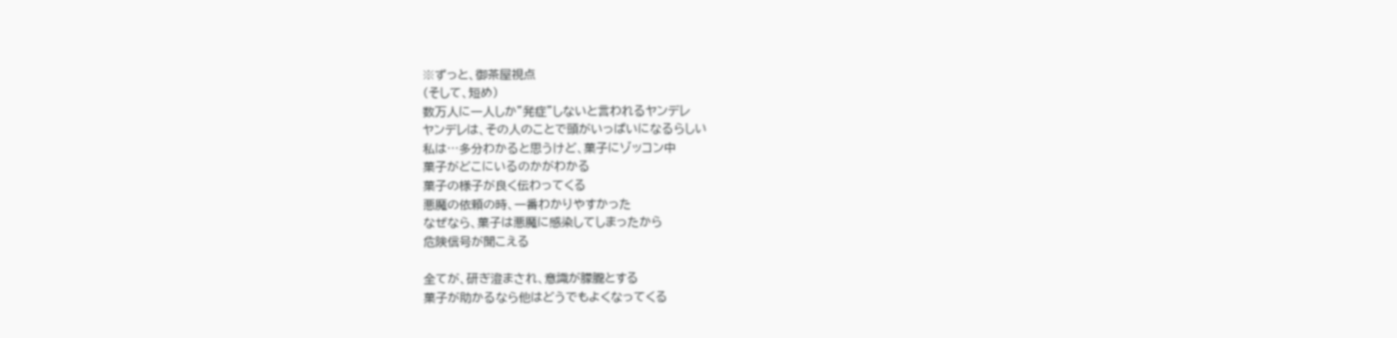※ずっと、御茶屋視点
(そして、短め)
数万人に一人しか"発症"しないと言われるヤンデレ
ヤンデレは、その人のことで頭がいっぱいになるらしい
私は⋯多分わかると思うけど、菓子にゾッコン中
菓子がどこにいるのかがわかる
菓子の様子が良く伝わってくる
悪魔の依頼の時、一番わかりやすかった
なぜなら、菓子は悪魔に感染してしまったから
危険信号が聞こえる

全てが、研ぎ澄まされ、意識が朦朧とする
菓子が助かるなら他はどうでもよくなってくる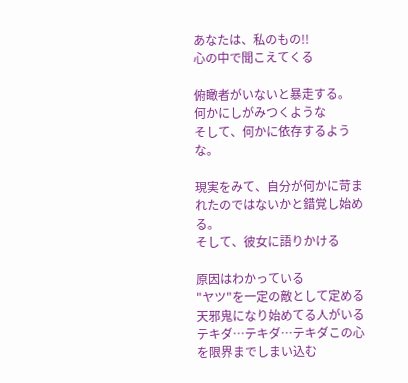あなたは、私のもの!!
心の中で聞こえてくる

俯瞰者がいないと暴走する。
何かにしがみつくような
そして、何かに依存するような。

現実をみて、自分が何かに苛まれたのではないかと錯覚し始める。
そして、彼女に語りかける

原因はわかっている
"ヤツ"を一定の敵として定める
天邪鬼になり始めてる人がいる
テキダ⋯テキダ⋯テキダこの心を限界までしまい込む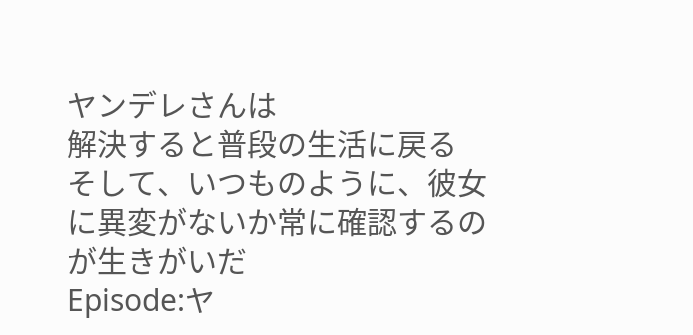ヤンデレさんは
解決すると普段の生活に戻る
そして、いつものように、彼女に異変がないか常に確認するのが生きがいだ
Episode:ヤ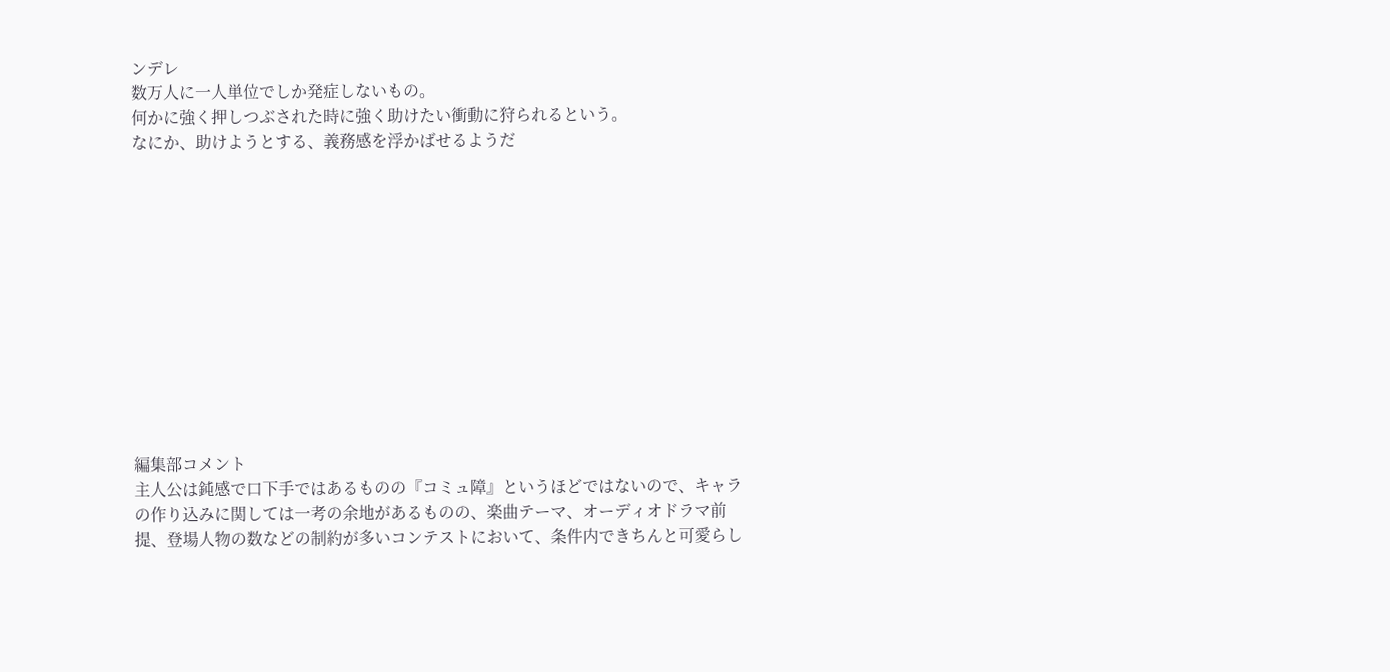ンデレ
数万人に一人単位でしか発症しないもの。
何かに強く押しつぶされた時に強く助けたい衝動に狩られるという。
なにか、助けようとする、義務感を浮かばせるようだ












編集部コメント
主人公は鈍感で口下手ではあるものの『コミュ障』というほどではないので、キャラの作り込みに関しては一考の余地があるものの、楽曲テーマ、オーディオドラマ前提、登場人物の数などの制約が多いコンテストにおいて、条件内できちんと可愛らし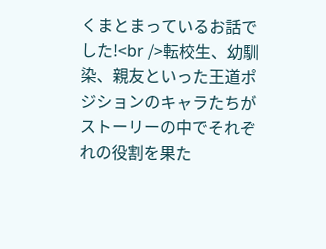くまとまっているお話でした!<br />転校生、幼馴染、親友といった王道ポジションのキャラたちがストーリーの中でそれぞれの役割を果た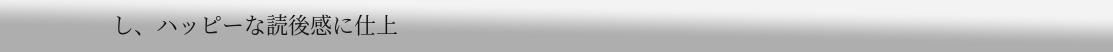し、ハッピーな読後感に仕上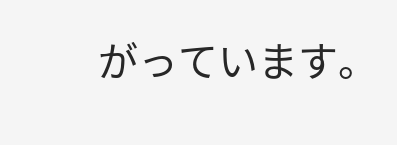がっています。